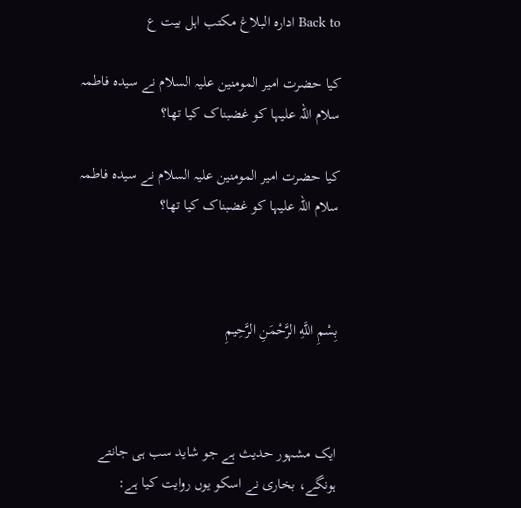Back to ادارہ البلاغ مکتب اہل بیت ع

کیا حضرت امیر المومنین علیہ السلام نے سیدہ فاطمہ سلام اللہ علیہا کو غضبناک کیا تھا؟

کیا حضرت امیر المومنین علیہ السلام نے سیدہ فاطمہ سلام اللہ علیہا کو غضبناک کیا تھا؟



بِسْمِ اللَّهِ الرَّحْمَنِ الرَّحِيمِ



ایک مشہور حدیث ہے جو شاید سب ہی جانتے ہونگے، بخاری نے اسکو یوں روایت کیا ہے: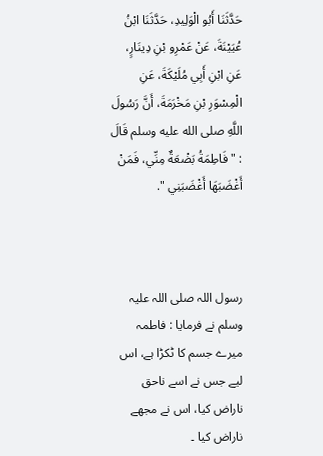حَدَّثَنَا أَبُو الْوَلِيدِ، حَدَّثَنَا ابْنُ عُيَيْنَةَ، عَنْ عَمْرِو بْنِ دِينَارٍ، عَنِ ابْنِ أَبِي مُلَيْكَةَ، عَنِ الْمِسْوَرِ بْنِ مَخْرَمَةَ، أَنَّ رَسُولَ اللَّهِ صلى الله عليه وسلم قَالَ : " فَاطِمَةُ بَضْعَةٌ مِنِّي، فَمَنْ أَغْضَبَهَا أَغْضَبَنِي ".



رسول اللہ صلی اللہ علیہ وسلم نے فرمایا : فاطمہ میرے جسم کا ٹکڑا ہے، اس لیے جس نے اسے ناحق ناراض کیا، اس نے مجھے ناراض کیا ۔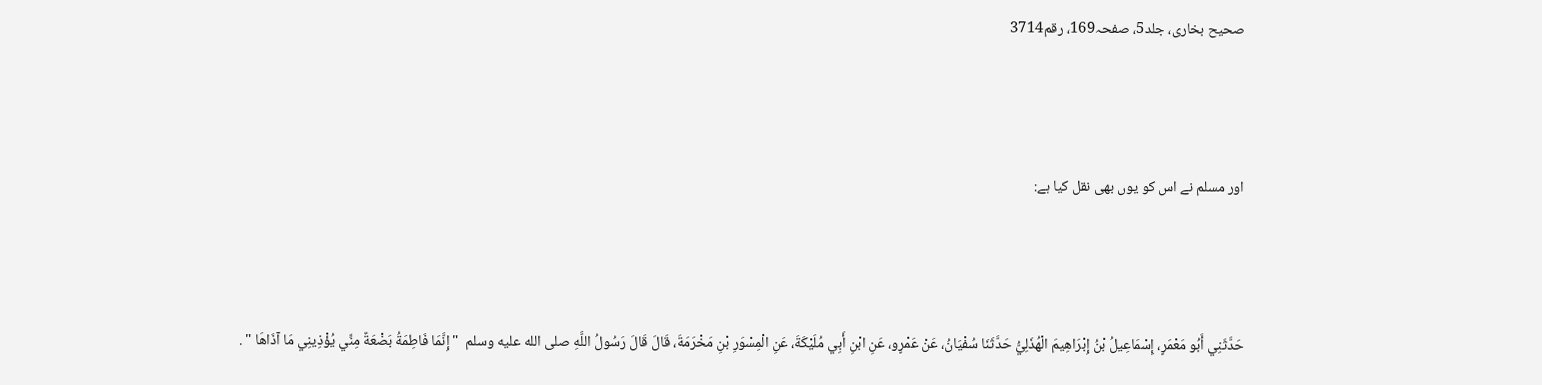صحيح بخاری، جلد5، صفحہ169، رقم3714



اور مسلم نے اس کو یوں بھی نقل کیا ہے:



حَدَّثَنِي أَبُو مَعْمَرٍ، إِسْمَاعِيلُ بْنُ إِبْرَاهِيمَ الْهُذَلِيُّ حَدَّثَنَا سُفْيَانُ، عَنْ عَمْرٍو، عَنِ ابْنِ أَبِي مُلَيْكَةَ، عَنِ الْمِسْوَرِ بْنِ مَخْرَمَةَ، قَالَ قَالَ رَسُولُ اللَّهِ صلى الله عليه وسلم  " إِنَّمَا فَاطِمَةُ بَضْعَةٌ مِنِّي يُؤْذِينِي مَا آذَاهَا " .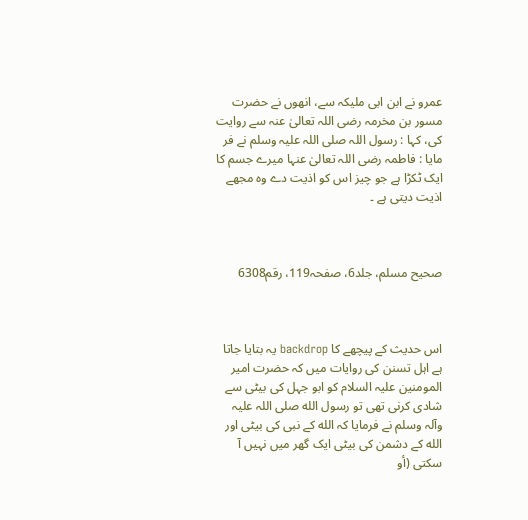عمرو نے ابن ابی ملیکہ سے، انھوں نے حضرت مسور بن مخرمہ رضی اللہ تعالیٰ عنہ سے روایت کی، کہا : رسول اللہ صلی اللہ علیہ وسلم نے فر مایا : فاطمہ رضی اللہ تعالیٰ عنہا میرے جسم کا ایک ٹکڑا ہے جو چیز اس کو اذیت دے وہ مجھے اذیت دیتی ہے ۔



صحیح مسلم، جلد6، صفحہ119، رقم6308



اس حدیث کے پیچھے کا backdrop یہ بتایا جاتا ہے اہل تسنن کی روایات میں کہ حضرت امیر المومنین علیہ السلام کو ابو جہل کی بیٹی سے شادی کرنی تھی تو رسول الله صلی اللہ علیہ وآلہ وسلم نے فرمایا کہ الله کے نبی کی بیٹی اور الله کے دشمن کی بیٹی ایک گھر میں نہیں آ سکتی (أو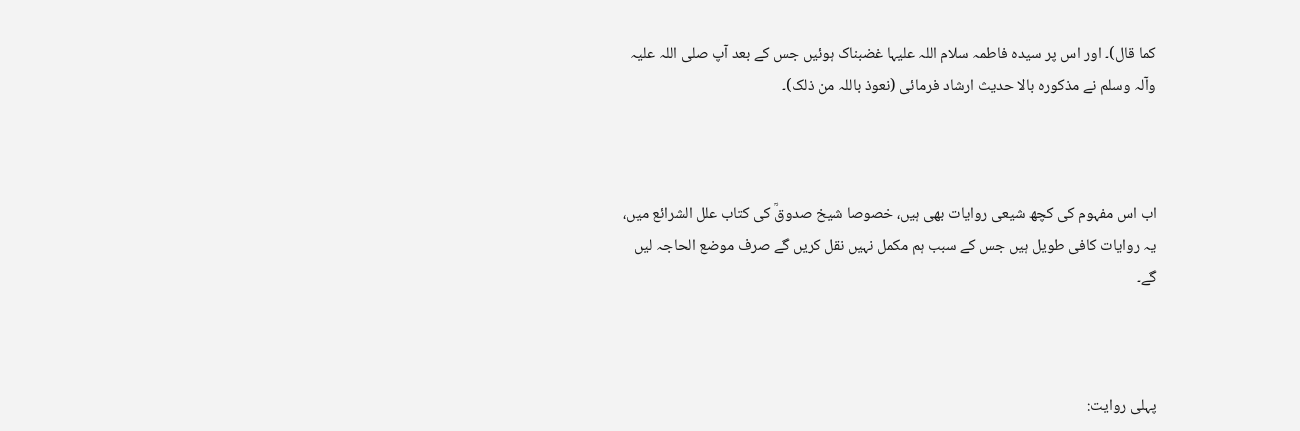كما قال)۔ اور اس پر سیدہ فاطمہ سلام اللہ علیہا غضبناک ہوئیں جس کے بعد آپ صلی اللہ علیہ وآلہ وسلم نے مذکورہ بالا حدیث ارشاد فرمائی (نعوذ باللہ من ذلک)۔



اب اس مفہوم کی کچھ شیعی روایات بھی ہیں، خصوصا شیخ صدوقؒ کی کتاب علل الشرائع میں، یہ روایات کافی طویل ہیں جس کے سبب ہم مکمل نہیں نقل کریں گے صرف موضع الحاجہ لیں گے۔



پہلی روایت: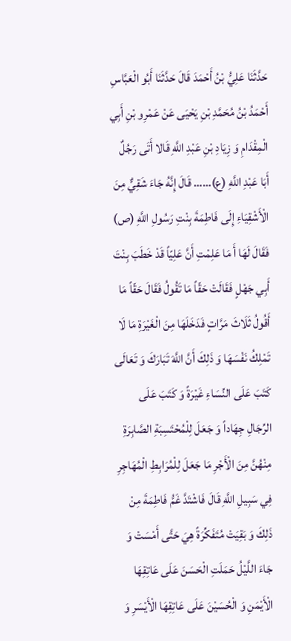حَدَّثَنَا عَلِيُّ بْنُ أَحْمَدَ قَالَ حَدَّثَنَا أَبُو الْعَبَّاسِ أَحْمَدُ بْنُ مُحَمَّدِ بْنِ يَحْيَى عَنْ عَمْرِو بْنِ أَبِي الْمِقْدَامِ وَ زِيَادِ بْنِ عَبْدِ اللَّهِ قَالا أَتَى رَجُلٌ أَبَا عَبْدِ اللَّهِ (ع)…… قَالَ إِنَّهُ جَاءَ شَقِيٌّ مِنَ الْأَشْقِيَاءِ إِلَى فَاطِمَةَ بِنْتِ رَسُولِ اللَّهِ (ص) فَقَالَ لَهَا أَ مَا عَلِمْتِ أَنَّ عَلِيّاً قَدْ خَطَبَ بِنْتَ أَبِي جَهْلٍ فَقَالَتْ حَقّاً مَا تَقُولُ فَقَالَ حَقّاً مَا أَقُولُ ثَلَاثَ مَرَّاتٍ فَدَخَلَهَا مِنَ الْغَيْرَةِ مَا لَا تَمْلِكُ نَفْسَهَا وَ ذَلِكَ أَنَّ اللَّهَ تَبَارَكَ وَ تَعَالَى كَتَبَ عَلَى النِّسَاءِ غَيْرَةً وَ كَتَبَ عَلَى الرِّجَالِ جِهَاداً وَ جَعَلَ لِلْمُحْتَسِبَةِ الصَّابِرَةِ مِنْهُنَّ مِنَ الْأَجْرِ مَا جَعَلَ لِلْمُرَابِطِ الْمُهَاجِرِ فِي سَبِيلِ اللَّهِ قَالَ فَاشْتَدَّ غَمُّ فَاطِمَةَ مِنْ ذَلِكَ وَ بَقِيَتْ مُتَفَكِّرَةً هِيَ حَتَّى أَمْسَتْ وَ جَاءَ اللَّيْلُ حَمَلَتِ الْحَسَنَ عَلَى عَاتِقِهَا الْأَيْمَنِ وَ الْحُسَيْنَ عَلَى عَاتِقِهَا الْأَيْسَرِ وَ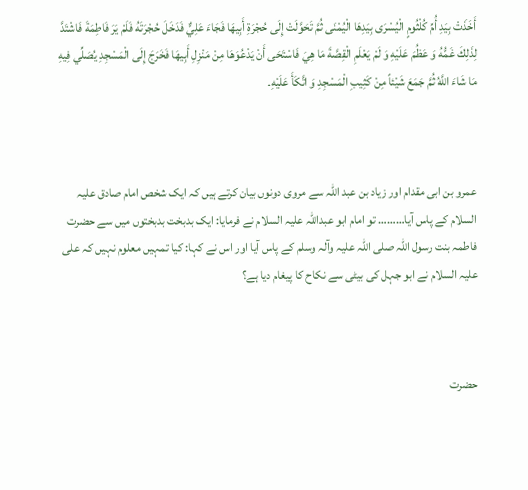أَخَذَتْ بِيَدِ أُمِّ كُلْثُومٍ الْيُسْرَى بِيَدِهَا الْيُمْنَى ثُمَّ تَحَوَّلَتْ إِلَى حُجْرَةِ أَبِيهَا فَجَاءَ عَلِيٌّ فَدَخَلَ حُجْرَتَهُ فَلَمْ يَرَ فَاطِمَةَ فَاشْتَدَّ لِذَلِكَ غَمُّهُ وَ عَظُمَ عَلَيْهِ وَ لَمْ يَعْلَمِ الْقِصَّةَ مَا هِيَ فَاسْتَحَى أَنْ يَدْعُوَهَا مِنْ مَنْزِلِ أَبِيهَا فَخَرَجَ إِلَى الْمَسْجِدِ يُصَلِّي فِيهِ مَا شَاءَ اللَّهُ ثُمَّ جَمَعَ شَيْئاً مِنْ كَثِيبِ الْمَسْجِدِ وَ اتَّكَأَ عَلَيْهِ۔



عمرو بن ابی مقدام اور زیاد بن عبد اللہ سے مروی دونوں بیان کرتے ہیں کہ ایک شخص امام صادق علیہ السلام کے پاس آیا……… تو امام ابو عبداللہ علیہ السلام نے فرمایا: ایک بدبخت بدبختوں میں سے حضرت فاطمہ بنت رسول اللہ صلی اللہ علیہ وآلہ وسلم کے پاس آیا اور اس نے کہا: کیا تمہیں معلوم نہیں کہ علی علیہ السلام نے ابو جہل کی بیٹی سے نکاح کا پیغام دیا ہے؟



حضرت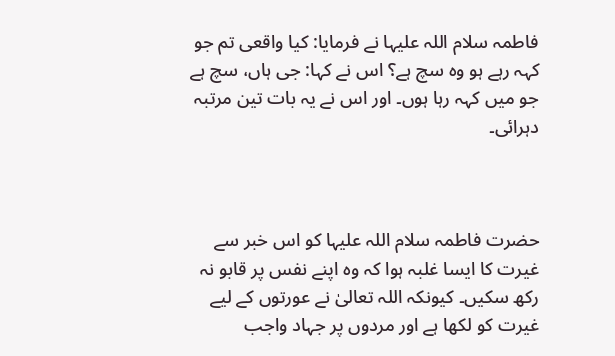فاطمہ سلام اللہ علیہا نے فرمایا: کیا واقعی تم جو کہہ رہے ہو وہ سچ ہے؟ اس نے کہا: جی ہاں، سچ ہے جو میں کہہ رہا ہوں۔ اور اس نے یہ بات تین مرتبہ دہرائی۔



حضرت فاطمہ سلام اللہ علیہا کو اس خبر سے غیرت کا ایسا غلبہ ہوا کہ وہ اپنے نفس پر قابو نہ رکھ سکیں۔ کیونکہ اللہ تعالیٰ نے عورتوں کے لیے غیرت کو لکھا ہے اور مردوں پر جہاد واجب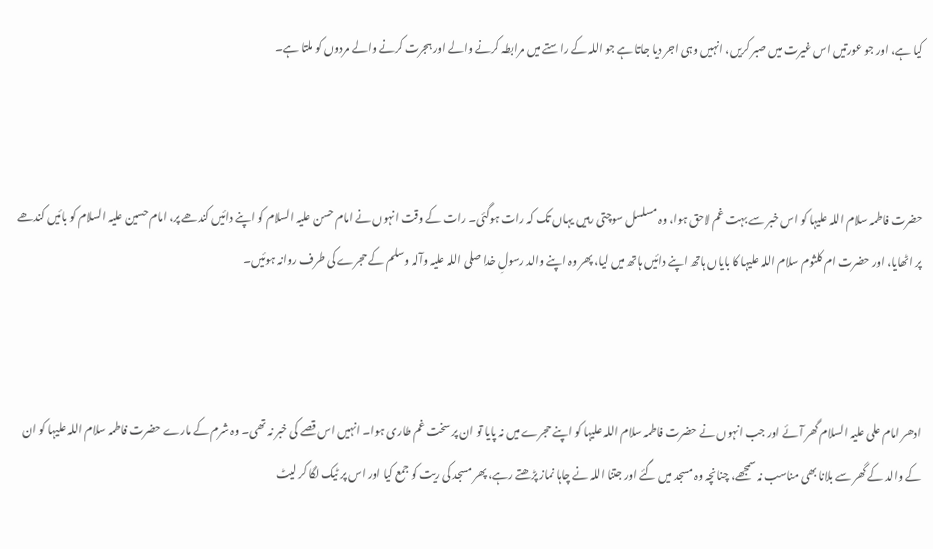کیا ہے، اور جو عورتیں اس غیرت میں صبر کریں، انہیں وہی اجر دیا جاتا ہے جو اللہ کے راستے میں مرابطہ کرنے والے اور ہجرت کرنے والے مردوں کو ملتا ہے۔



حضرت فاطمہ سلام اللہ علیہا کو اس خبر سے بہت غم لاحق ہوا، وہ مسلسل سوچتی رہیں یہاں تک کہ رات ہوگئی۔ رات کے وقت انہوں نے امام حسن علیہ السلام کو اپنے دائیں کندھے پر، امام حسین علیہ السلام کو بائیں کندھے پر اٹھایا، اور حضرت ام کلثوم سلام اللہ علیہا کا بایاں ہاتھ اپنے دائیں ہاتھ میں لیا، پھر وہ اپنے والد رسولِ خدا صلی اللہ علیہ وآلہ وسلم کے حجرے کی طرف روانہ ہوئیں۔



ادھر امام علی علیہ السلام گھر آئے اور جب انہوں نے حضرت فاطمہ سلام اللہ علیہا کو اپنے حجرے میں نہ پایا تو ان پر سخت غم طاری ہوا۔ انہیں اس قصے کی خبر نہ تھی۔ وہ شرم کے مارے حضرت فاطمہ سلام اللہ علیہا کو ان کے والد کے گھر سے بلانا بھی مناسب نہ سمجھے، چنانچہ وہ مسجد میں گئے اور جتنا اللہ نے چاہا نماز پڑھتے رہے، پھر مسجد کی ریت کو جمع کیا اور اس پر ٹیک لگا کر لیٹ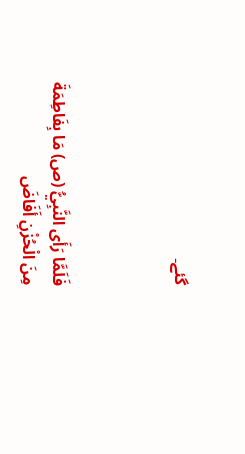گئے۔



فَلَمَّا رَأَى النَّبِيُّ (ص) مَا بِفَاطِمَةَ مِنَ الْحُزْنِ أَفَاضَ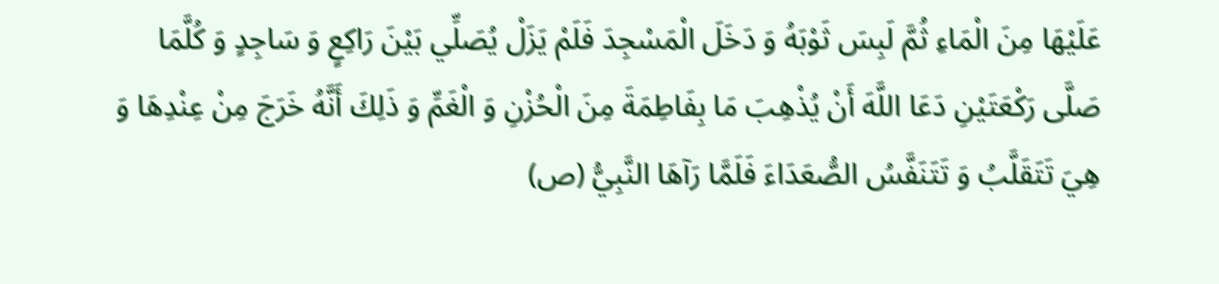عَلَيْهَا مِنَ الْمَاءِ ثُمَّ لَبِسَ ثَوْبَهُ وَ دَخَلَ الْمَسْجِدَ فَلَمْ يَزَلْ يُصَلِّي بَيْنَ رَاكِعٍ وَ سَاجِدٍ وَ كُلَّمَا صَلَّى رَكْعَتَيْنِ دَعَا اللَّهَ أَنْ يُذْهِبَ مَا بِفَاطِمَةَ مِنَ الْحُزْنِ وَ الْغَمِّ وَ ذَلِكَ أَنَّهُ خَرَجَ مِنْ عِنْدِهَا وَ هِيَ تَتَقَلَّبُ وَ تَتَنَفَّسُ الصُّعَدَاءَ فَلَمَّا رَآهَا النَّبِيُّ (ص)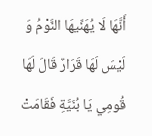أَنَّهَا لَا يُهَنِّيهَا النَّوْمُ وَ لَيْسَ لَهَا قَرَارٌ قَالَ لَهَا قُومِي يَا بُنَيَّةِ فَقَامَتْ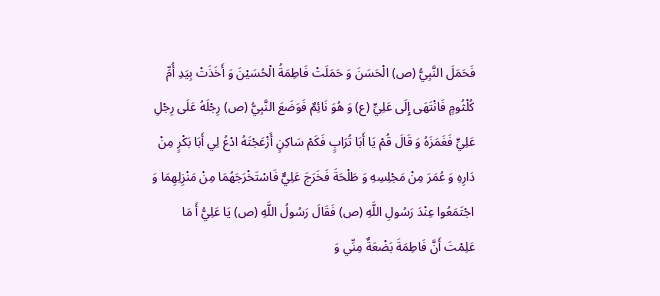فَحَمَلَ النَّبِيُّ (ص) الْحَسَنَ وَ حَمَلَتْ فَاطِمَةُ الْحُسَيْنَ وَ أَخَذَتْ بِيَدِ أُمِّ كُلْثُومٍ فَانْتَهَى إِلَى عَلِيٍّ (ع) وَ هُوَ نَائِمٌ فَوَضَعَ النَّبِيُّ (ص) رِجْلَهُ عَلَى رِجْلِ عَلِيٍّ فَغَمَزَهُ وَ قَالَ قُمْ يَا أَبَا تُرَابٍ فَكَمْ سَاكِنٍ أَزْعَجْتَهُ ادْعُ لِي أَبَا بَكْرٍ مِنْ دَارِهِ وَ عُمَرَ مِنْ مَجْلِسِهِ وَ طَلْحَةَ فَخَرَجَ عَلِيٌّ فَاسْتَخْرَجَهُمَا مِنْ مَنْزِلِهِمَا وَ اجْتَمَعُوا عِنْدَ رَسُولِ اللَّهِ (ص) فَقَالَ رَسُولُ اللَّهِ (ص) يَا عَلِيُّ أَ مَا عَلِمْتَ أَنَّ فَاطِمَةَ بَضْعَةٌ مِنِّي وَ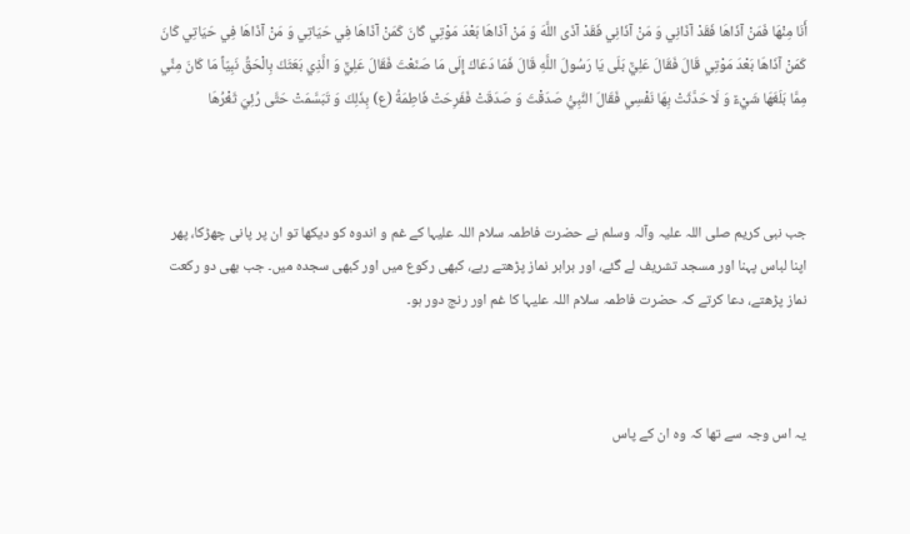أَنَا مِنْهَا فَمَنْ آذَاهَا فَقَدْ آذَانِي وَ مَنْ آذَانِي فَقَدْ آذَى اللَّهَ وَ مَنْ آذَاهَا بَعْدَ مَوْتِي كَانَ كَمَنْ آذَاهَا فِي حَيَاتِي وَ مَنْ آذَاهَا فِي حَيَاتِي كَانَ كَمَنْ آذَاهَا بَعْدَ مَوْتِي قَالَ فَقَالَ عَلِيٌّ بَلَى يَا رَسُولَ اللَّهِ قَالَ فَمَا دَعَاكَ إِلَى مَا صَنَعْتَ فَقَالَ عَلِيٌّ وَ الَّذِي بَعَثَكَ بِالْحَقِّ نَبِيّاً مَا كَانَ مِنِّي مِمَّا بَلَغَهَا شَيْءٌ وَ لَا حَدَّثَتْ بِهَا نَفْسِي فَقَالَ النَّبِيُّ صَدَقْتَ وَ صَدَقَتْ فَفَرِحَتْ فَاطِمَةُ (ع) بِذَلِكَ وَ تَبَسَّمَتْ حَتَّى رُئِيَ ثَغْرُهَا



جب نبی کریم صلی اللہ علیہ وآلہ وسلم نے حضرت فاطمہ سلام اللہ علیہا کے غم و اندوہ کو دیکھا تو ان پر پانی چھڑکا، پھر اپنا لباس پہنا اور مسجد تشریف لے گئے، اور برابر نماز پڑھتے رہے، کبھی رکوع میں اور کبھی سجدہ میں۔ جب بھی دو رکعت نماز پڑھتے، دعا کرتے کہ حضرت فاطمہ سلام اللہ علیہا کا غم اور رنج دور ہو۔



یہ اس وجہ سے تھا کہ وہ ان کے پاس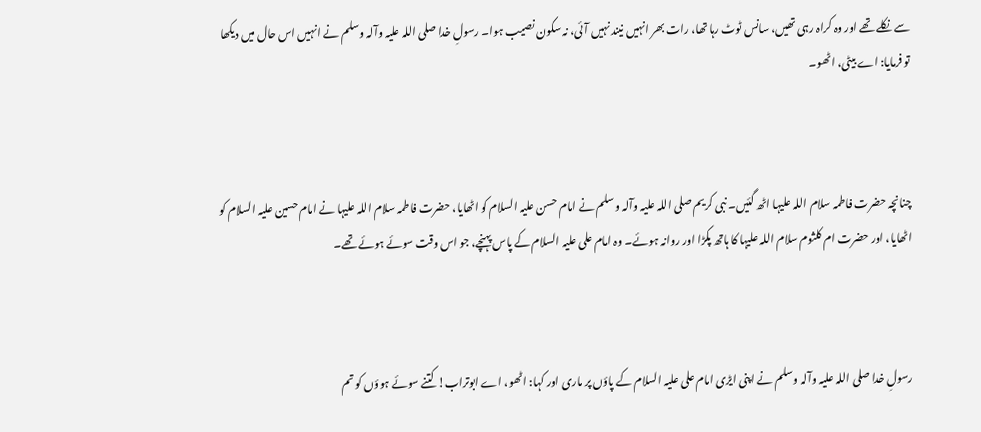سے نکلے تھے اور وہ کراہ رہی تھیں، سانس ٹوٹ رہا تھا، رات بھر انہیں نیند نہیں آئی، نہ سکون نصیب ہوا۔ رسولِ خدا صلی اللہ علیہ وآلہ وسلم نے انہیں اس حال میں دیکھا تو فرمایا: اے بیٹی، اٹھو۔



چنانچہ حضرت فاطمہ سلام اللہ علیہا اٹھ گئیں۔ نبی کریم صلی اللہ علیہ وآلہ وسلم نے امام حسن علیہ السلام کو اٹھایا، حضرت فاطمہ سلام اللہ علیہا نے امام حسین علیہ السلام کو اٹھایا، اور حضرت ام کلثوم سلام اللہ علیہا کا ہاتھ پکڑا اور روانہ ہوئے۔ وہ امام علی علیہ السلام کے پاس پہنچے، جو اس وقت سوئے ہوئے تھے۔



رسولِ خدا صلی اللہ علیہ وآلہ وسلم نے اپنی ایڑی امام علی علیہ السلام کے پاؤں پر ماری اور کہا: اٹھو، اے ابوتراب! کتنے سوئے ہوؤں کو تم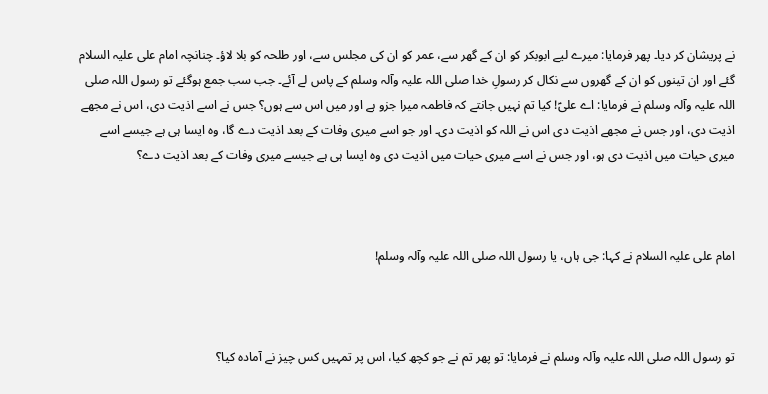نے پریشان کر دیا۔ پھر فرمایا: میرے لیے ابوبکر کو ان کے گھر سے، عمر کو ان کی مجلس سے، اور طلحہ کو بلا لاؤ۔ چنانچہ امام علی علیہ السلام گئے اور ان تینوں کو ان کے گھروں سے نکال کر رسولِ خدا صلی اللہ علیہ وآلہ وسلم کے پاس لے آئے۔ جب سب جمع ہوگئے تو رسول اللہ صلی اللہ علیہ وآلہ وسلم نے فرمایا: اے علیؑ! کیا تم نہیں جانتے کہ فاطمہ میرا جزو ہے اور میں اس سے ہوں؟ جس نے اسے اذیت دی، اس نے مجھے اذیت دی، اور جس نے مجھے اذیت دی اس نے اللہ کو اذیت دی۔ اور جو اسے میری وفات کے بعد اذیت دے گا، وہ ایسا ہی ہے جیسے اسے میری حیات میں اذیت دی ہو، اور جس نے اسے میری حیات میں اذیت دی وہ ایسا ہی ہے جیسے میری وفات کے بعد اذیت دے؟



امام علی علیہ السلام نے کہا: جی ہاں، یا رسول اللہ صلی اللہ علیہ وآلہ وسلم!



تو رسول اللہ صلی اللہ علیہ وآلہ وسلم نے فرمایا: تو پھر تم نے جو کچھ کیا، اس پر تمہیں کس چیز نے آمادہ کیا؟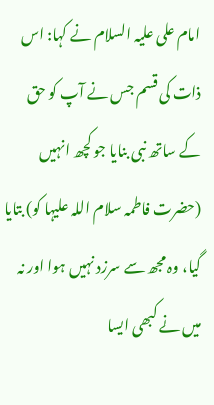امام علی علیہ السلام نے کہا: اس ذات کی قسم جس نے آپ کو حق کے ساتھ نبی بنایا جو کچھ انہیں (حضرت فاطمہ سلام اللہ علیہا کو) بتایا گیا، وہ مجھ سے سرزد نہیں ہوا اور نہ میں نے کبھی ایسا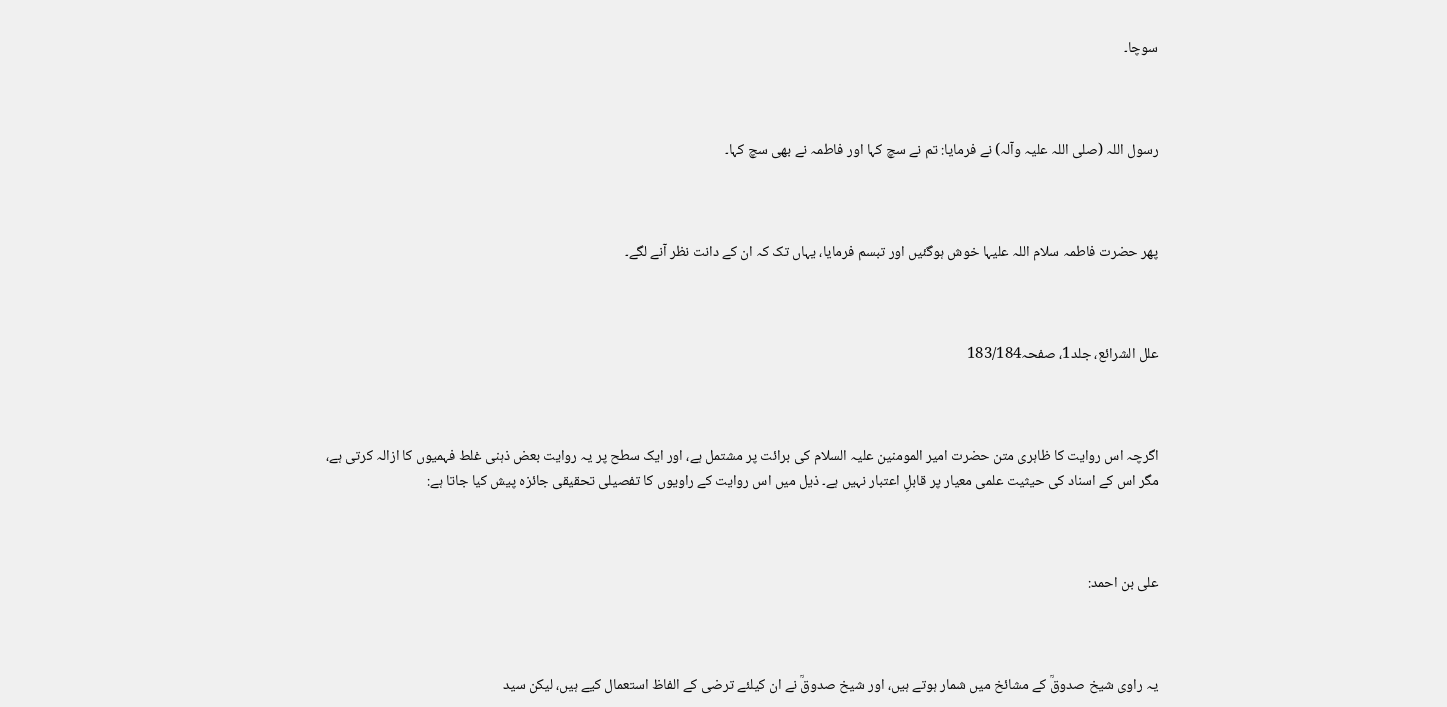سوچا۔



رسول اللہ (صلی اللہ علیہ وآلہ) نے فرمایا: تم نے سچ کہا اور فاطمہ نے بھی سچ کہا۔



پھر حضرت فاطمہ سلام اللہ علیہا خوش ہوگئیں اور تبسم فرمایا، یہاں تک کہ ان کے دانت نظر آنے لگے۔



علل الشرائع، جلد1، صفحہ183/184



اگرچہ اس روایت کا ظاہری متن حضرت امیر المومنین علیہ السلام کی برائت پر مشتمل ہے، اور ایک سطح پر یہ روایت بعض ذہنی غلط فہمیوں کا ازالہ کرتی ہے، مگر اس کے اسناد کی حیثیت علمی معیار پر قابلِ اعتبار نہیں ہے۔ ذیل میں اس روایت کے راویوں کا تفصیلی تحقیقی جائزہ پیش کیا جاتا ہے:



علی بن احمد:



یہ راوی شیخ صدوقؒ کے مشائخ میں شمار ہوتے ہیں، اور شیخ صدوقؒ نے ان کیلئے ترضی کے الفاظ استعمال کیے ہیں، لیکن سید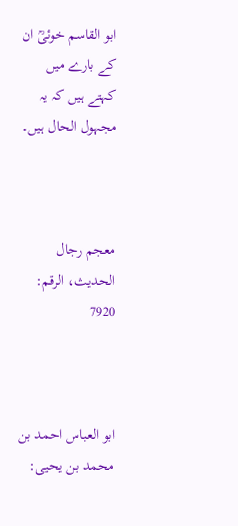ابو القاسم خوئیؒ ان کے بارے میں کہتے ہیں کہ یہ مجہول الحال ہیں۔



معجم رجال الحديث، الرقم: 7920



ابو العباس احمد بن محمد بن یحیی: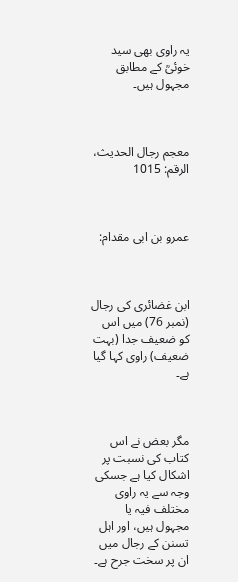یہ راوی بھی سید خوئیؒ کے مطابق مجہول ہیں۔



معجم رجال الحديث، الرقم: 1015



عمرو بن ابی مقدام:



ابن غضائری کی رجال (نمبر 76) میں اس کو ضعیف جدا (بہت ضعیف) راوی کہا گیا ہے۔



مگر بعض نے اس کتاب کی نسبت پر اشکال کیا ہے جسکی وجہ سے یہ راوی مختلف فیہ یا مجہول ہیں، اور اہل تسنن کے رجال میں ان پر سخت جرح ہے۔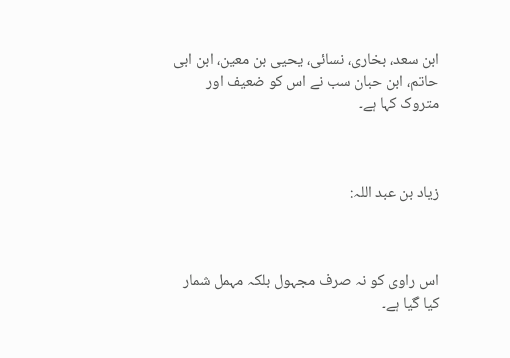ابن سعد، بخاری، نسائی، یحیی بن معین، ابن ابی حاتم، ابن حبان سب نے اس کو ضعیف اور متروک کہا ہے۔



زیاد بن عبد اللہ:



اس راوی کو نہ صرف مجہول بلکہ مہمل شمار کیا گیا ہے۔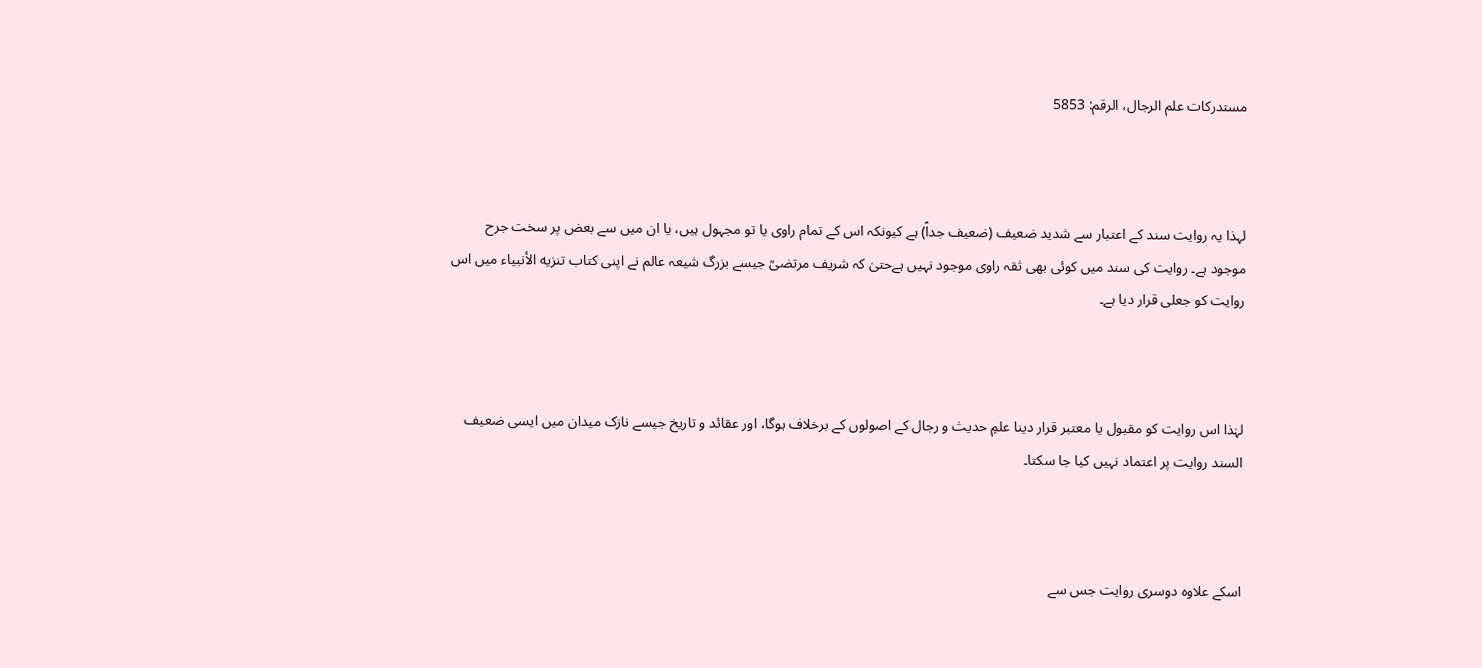مستدركات علم الرجال، الرقم: 5853



لہذا یہ روایت سند کے اعتبار سے شدید ضعیف (ضعیف جداً) ہے کیونکہ اس کے تمام راوی یا تو مجہول ہیں، یا ان میں سے بعض پر سخت جرح موجود ہے۔ روایت کی سند میں کوئی بھی ثقہ راوی موجود نہیں ہےحتیٰ کہ شریف مرتضیؒ جیسے بزرگ شیعہ عالم نے اپنی کتاب تنزیه الأنبياء میں اس روایت کو جعلی قرار دیا ہے۔



لہٰذا اس روایت کو مقبول یا معتبر قرار دینا علمِ حدیث و رجال کے اصولوں کے برخلاف ہوگا، اور عقائد و تاریخ جیسے نازک میدان میں ایسی ضعیف السند روایت پر اعتماد نہیں کیا جا سکتا۔



اسکے علاوہ دوسری روایت جس سے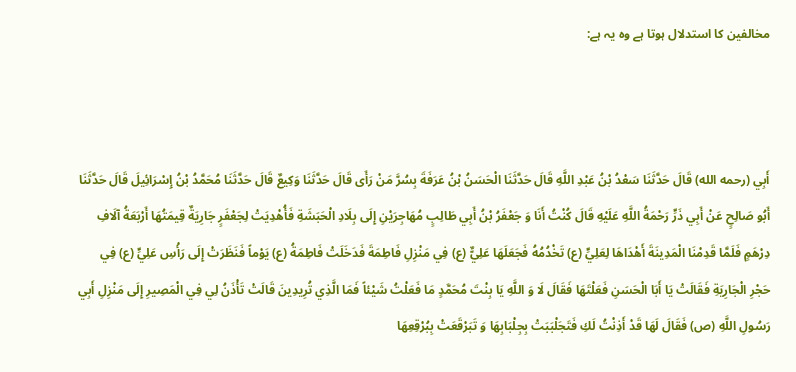مخالفین کا استدلال ہوتا ہے وہ یہ ہے:



أَبِي (رحمه الله) قَالَ حَدَّثَنَا سَعْدُ بْنُ عَبْدِ اللَّهِ قَالَ حَدَّثَنَا الْحَسَنُ بْنُ عَرَفَةَ بِسُرَّ مَنْ رَأَى قَالَ حَدَّثَنَا وَكِيعٌ قَالَ حَدَّثَنَا مُحَمَّدُ بْنُ إِسْرَائِيلَ قَالَ حَدَّثَنَا أَبُو صَالِحٍ عَنْ أَبِي ذَرٍّ رَحْمَةُ اللَّهِ عَلَيْهِ قَالَ كُنْتُ أَنَا وَ جَعْفَرُ بْنُ أَبِي طَالِبٍ مُهَاجِرَيْنِ إِلَى بِلَادِ الْحَبَشَةِ فَأُهْدِيَتْ لِجَعْفَرٍ جَارِيَةٌ قِيمَتُهَا أَرْبَعَةُ آلَافِ دِرْهَمٍ فَلَمَّا قَدِمْنَا الْمَدِينَةَ أَهْدَاهَا لِعَلِيٍّ (ع) تَخْدُمُهُ فَجَعَلَهَا عَلِيٌّ (ع) فِي مَنْزِلِ فَاطِمَةَ فَدَخَلَتْ فَاطِمَةُ (ع) يَوْماً فَنَظَرَتْ إِلَى رَأْسِ عَلِيٍّ (ع) فِي حَجْرِ الْجَارِيَةِ فَقَالَتْ يَا أَبَا الْحَسَنِ فَعَلْتَهَا فَقَالَ لَا وَ اللَّهِ يَا بِنْتَ مُحَمَّدٍ مَا فَعَلْتُ شَيْئاً فَمَا الَّذِي تُرِيدِينَ قَالَتْ تَأْذَنُ لِي فِي الْمَصِيرِ إِلَى مَنْزِلِ أَبِي رَسُولِ اللَّهِ (ص) فَقَالَ لَهَا قَدْ أَذِنْتُ لَكِ فَتَجَلْبَبَتْ بِجِلْبَابِهَا وَ تَبَرْقَعَتْ بِبُرْقِعِهَا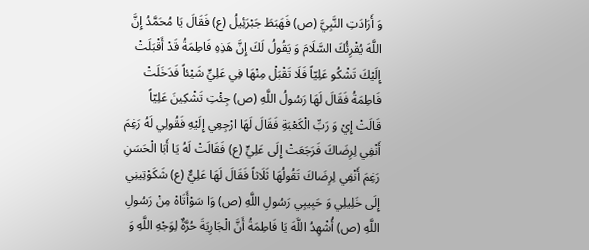وَ أَرَادَتِ النَّبِيَّ (ص) فَهَبَطَ جَبْرَئِيلُ (ع) فَقَالَ يَا مُحَمَّدُ إِنَّ اللَّهَ يُقْرِئُكَ السَّلَامَ وَ يَقُولُ لَكَ إِنَّ هَذِهِ فَاطِمَةُ قَدْ أَقْبَلَتْ إِلَيْكَ تَشْكُو عَلِيّاً فَلَا تَقْبَلْ مِنْهَا فِي عَلِيٍّ شَيْئاً فَدَخَلَتْ فَاطِمَةُ فَقَالَ لَهَا رَسُولُ اللَّهِ (ص) جِئْتِ تَشْكِينَ عَلِيّاً قَالَتْ إِيْ وَ رَبِّ الْكَعْبَةِ فَقَالَ لَهَا ارْجِعِي إِلَيْهِ فَقُولِي لَهُ رَغِمَ أَنْفِي لِرِضَاكَ فَرَجَعَتْ إِلَى عَلِيٍّ (ع) فَقَالَتْ لَهُ يَا أَبَا الْحَسَنِ رَغِمَ أَنْفِي لِرِضَاكَ تَقُولُهَا ثَلَاثاً فَقَالَ لَهَا عَلِيٌّ (ع) شَكَوْتِينِي إِلَى خَلِيلِي وَ حَبِيبِي رَسُولِ اللَّهِ (ص) وَا سَوْأَتَاهْ مِنْ رَسُولِ اللَّهِ (ص) أُشْهِدُ اللَّهَ يَا فَاطِمَةُ أَنَّ الْجَارِيَةَ حُرَّةٌ لِوَجْهِ اللَّهِ وَ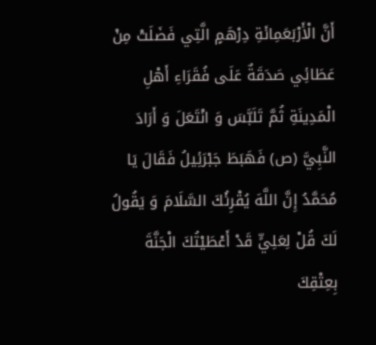أَنَّ الْأَرْبَعَمِائَةِ دِرْهَمٍ الَّتِي فَضَلَتْ مِنْ عَطَائِي صَدَقَةٌ عَلَى فُقَرَاءِ أَهْلِ الْمَدِينَةِ ثُمَّ تَلَبَّسَ وَ انْتَعَلَ وَ أَرَادَ النَّبِيَّ (ص) فَهَبَطَ جَبْرَئِيلُ فَقَالَ يَا مُحَمَّدُ إِنَّ اللَّهَ يُقْرِئُكَ السَّلَامَ وَ يَقُولُ لَكَ قُلْ لِعَلِيٍّ قَدْ أَعْطَيْتُكَ الْجَنَّةَ بِعِتْقِكَ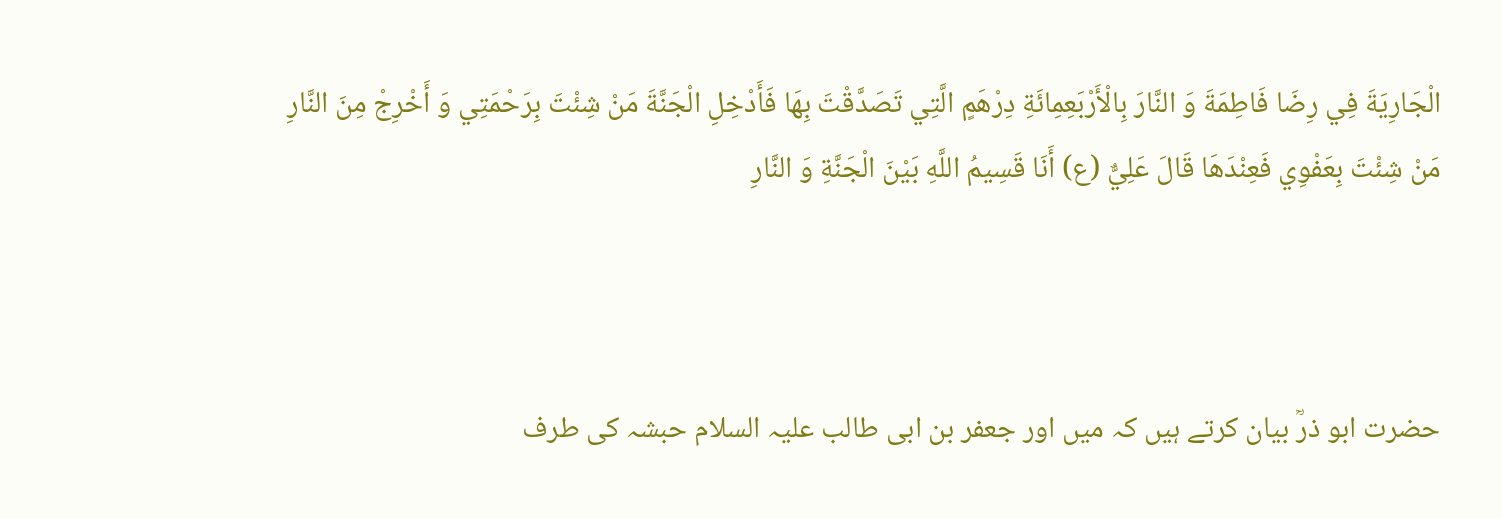الْجَارِيَةَ فِي رِضَا فَاطِمَةَ وَ النَّارَ بِالْأَرْبَعِمِائَةِ دِرْهَمٍ الَّتِي تَصَدَّقْتَ بِهَا فَأَدْخِلِ الْجَنَّةَ مَنْ شِئْتَ بِرَحْمَتِي وَ أَخْرِجْ مِنَ النَّارِ مَنْ شِئْتَ بِعَفْوِي فَعِنْدَهَا قَالَ عَلِيٌّ (ع) أَنَا قَسِيمُ اللَّهِ بَيْنَ الْجَنَّةِ وَ النَّارِ



حضرت ابو ذرؒ بیان کرتے ہیں کہ میں اور جعفر بن ابی طالب علیہ السلام حبشہ کی طرف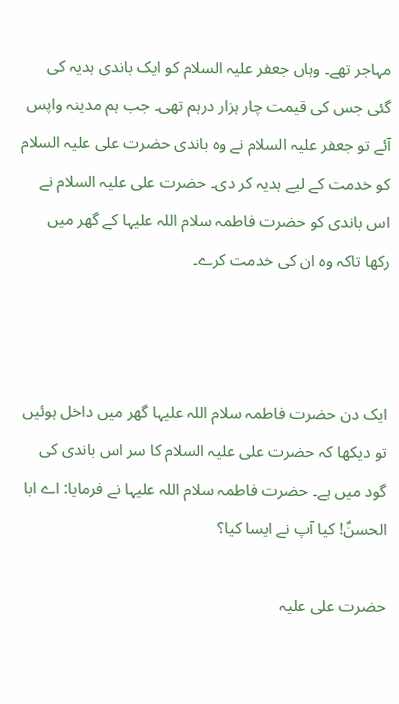مہاجر تھے۔ وہاں جعفر علیہ السلام کو ایک باندی ہدیہ کی گئی جس کی قیمت چار ہزار درہم تھی۔ جب ہم مدینہ واپس آئے تو جعفر علیہ السلام نے وہ باندی حضرت علی علیہ السلام کو خدمت کے لیے ہدیہ کر دی۔ حضرت علی علیہ السلام نے اس باندی کو حضرت فاطمہ سلام اللہ علیہا کے گھر میں رکھا تاکہ وہ ان کی خدمت کرے۔



ایک دن حضرت فاطمہ سلام اللہ علیہا گھر میں داخل ہوئیں تو دیکھا کہ حضرت علی علیہ السلام کا سر اس باندی کی گود میں ہے۔ حضرت فاطمہ سلام اللہ علیہا نے فرمایا: اے ابا الحسنؑ! کیا آپ نے ایسا کیا؟

حضرت علی علیہ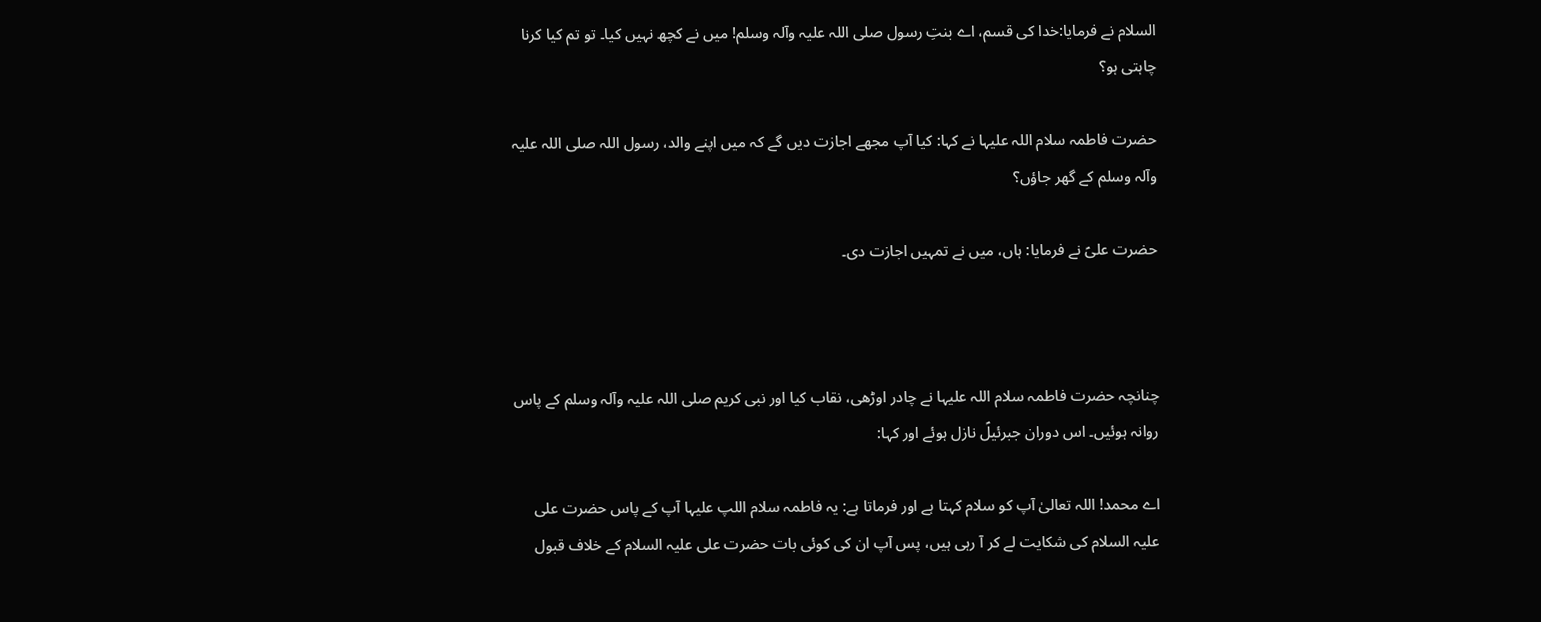السلام نے فرمایا:خدا کی قسم، اے بنتِ رسول صلی اللہ علیہ وآلہ وسلم! میں نے کچھ نہیں کیا۔ تو تم کیا کرنا چاہتی ہو؟

حضرت فاطمہ سلام اللہ علیہا نے کہا: کیا آپ مجھے اجازت دیں گے کہ میں اپنے والد، رسول اللہ صلی اللہ علیہ وآلہ وسلم کے گھر جاؤں؟

حضرت علیؑ نے فرمایا: ہاں، میں نے تمہیں اجازت دی۔



چنانچہ حضرت فاطمہ سلام اللہ علیہا نے چادر اوڑھی، نقاب کیا اور نبی کریم صلی اللہ علیہ وآلہ وسلم کے پاس روانہ ہوئیں۔ اس دوران جبرئیلؑ نازل ہوئے اور کہا:

اے محمد! اللہ تعالیٰ آپ کو سلام کہتا ہے اور فرماتا ہے: یہ فاطمہ سلام اللپ علیہا آپ کے پاس حضرت علی علیہ السلام کی شکایت لے کر آ رہی ہیں، پس آپ ان کی کوئی بات حضرت علی علیہ السلام کے خلاف قبول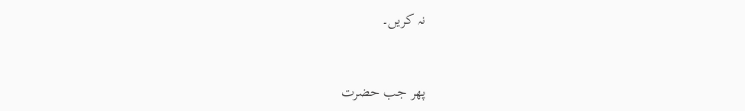نہ کریں۔



پھر جب حضرت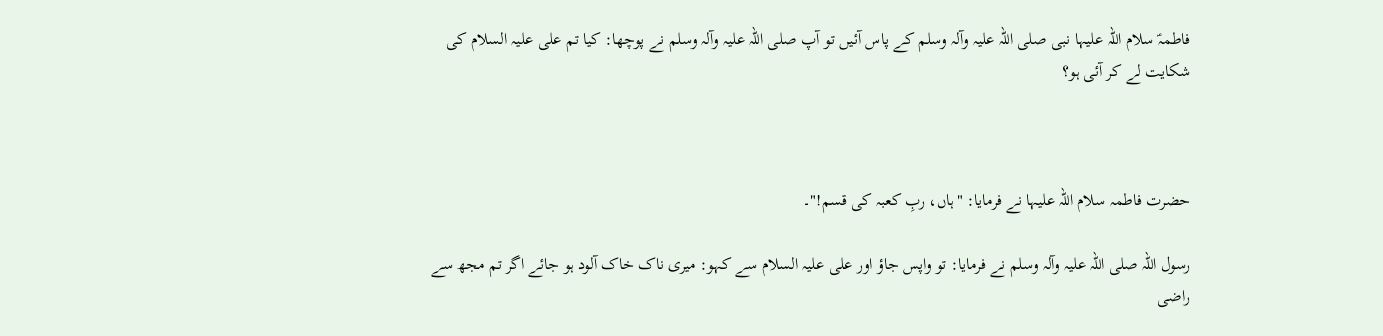فاطمہؑ سلام اللہ علیہا نبی صلی اللہ علیہ وآلہ وسلم کے پاس آئیں تو آپ صلی اللہ علیہ وآلہ وسلم نے پوچھا: کیا تم علی علیہ السلام کی شکایت لے کر آئی ہو؟



حضرت فاطمہ سلام اللہ علیہا نے فرمایا: "ہاں، ربِ کعبہ کی قسم!"۔

رسول اللہ صلی اللہ علیہ وآلہ وسلم نے فرمایا: تو واپس جاؤ اور علی علیہ السلام سے کہو: میری ناک خاک آلود ہو جائے اگر تم مجھ سے راضی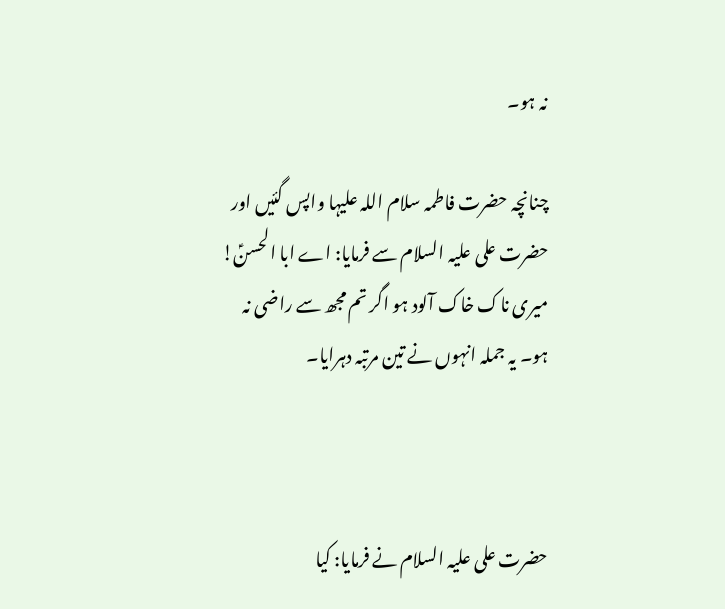نہ ہو۔

چنانچہ حضرت فاطمہ سلام اللہ علیہا واپس گئیں اور حضرت علی علیہ السلام سے فرمایا: اے ابا الحسنؑ! میری ناک خاک آلود ہو اگر تم مجھ سے راضی نہ ہو۔ یہ جملہ انہوں نے تین مرتبہ دہرایا۔



حضرت علی علیہ السلام نے فرمایا: کیا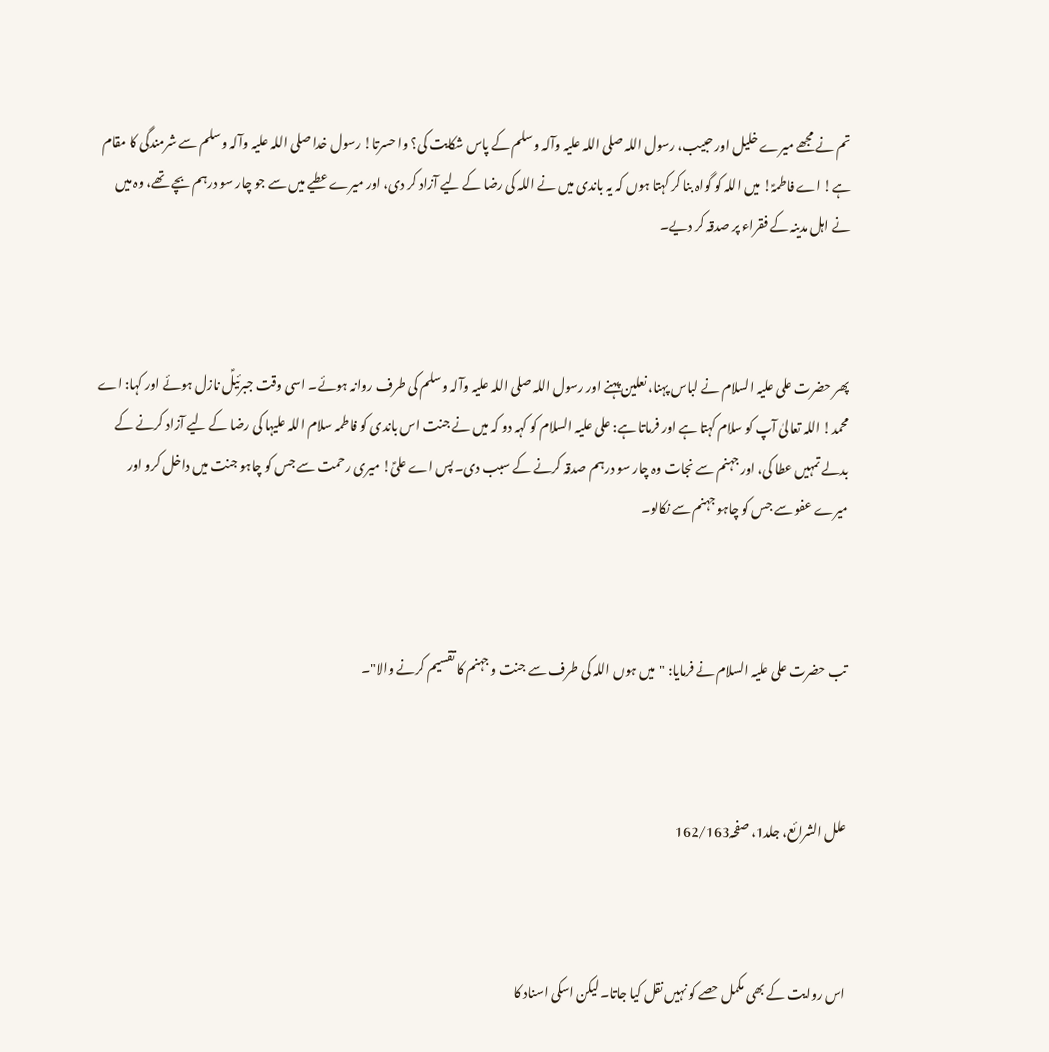تم نے مجھے میرے خلیل اور حبیب، رسول اللہ صلی اللہ علیہ وآلہ وسلم کے پاس شکایت کی؟ وا حسرتا! رسول خدا صلی اللہ علیہ وآلہ وسلم سے شرمندگی کا مقام ہے! اے فاطمہؑ! میں اللہ کو گواہ بنا کر کہتا ہوں کہ یہ باندی میں نے اللہ کی رضا کے لیے آزاد کر دی، اور میرے عطیے میں سے جو چار سو درہم بچے تھے، وہ میں نے اہل مدینہ کے فقراء پر صدقہ کر دیے۔



پھر حضرت علی علیہ السلام نے لباس پہنا، نعلین پہنے اور رسول اللہ صلی اللہ علیہ وآلہ وسلم کی طرف روانہ ہوئے۔ اسی وقت جبرئیلؑ نازل ہوئے اور کہا: اے محمد! اللہ تعالیٰ آپ کو سلام کہتا ہے اور فرماتا ہے: علی علیہ السلام کو کہہ دو کہ میں نے جنت اس باندی کو فاطمہ سلام اللہ علیہا کی رضا کے لیے آزاد کرنے کے بدلے تمہیں عطا کی، اور جہنم سے نجات وہ چار سو درہم صدقہ کرنے کے سبب دی۔ پس اے علیؑ! میری رحمت سے جس کو چاہو جنت میں داخل کرو اور میرے عفو سے جس کو چاہو جہنم سے نکالو۔



تب حضرت علی علیہ السلام نے فرمایا: "میں ہوں اللہ کی طرف سے جنت و جہنم کا تقسیم کرنے والا"۔



علل الشرائع، جلد1، صفحہ162/163



اس روایت کے بھی مکمل حصے کو نہیں نقل کیا جاتا۔ لیکن اسکی اسناد کا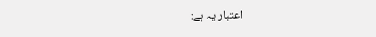اعتبار یہ ہے: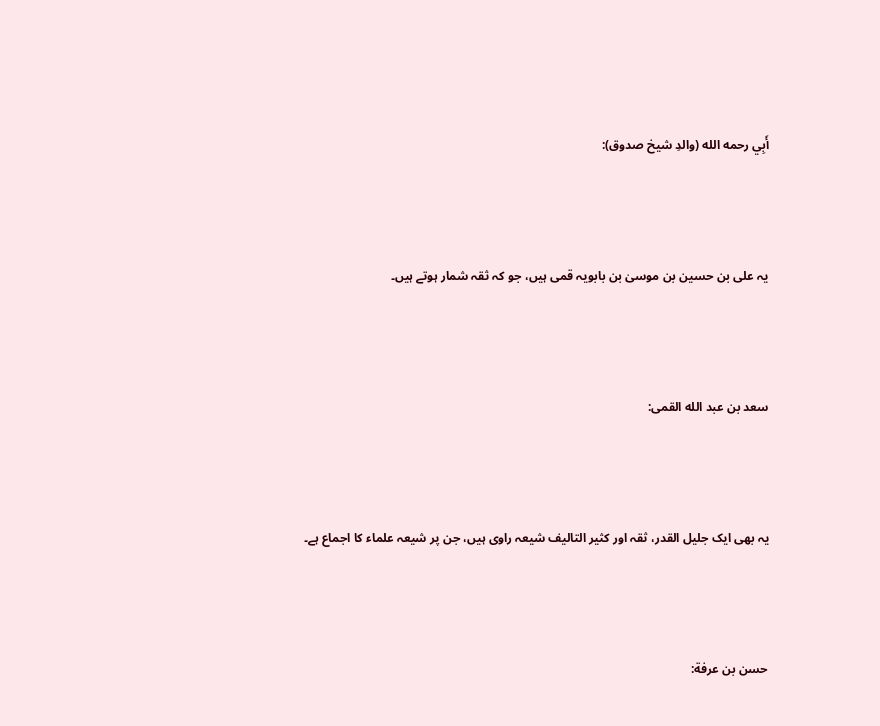أَبِي رحمه الله (والدِ شیخ صدوق):



یہ علی بن حسین بن موسیٰ بن بابویہ قمی ہیں، جو کہ ثقہ شمار ہوتے ہیں۔



سعد بن عبد الله القمی:



یہ بھی ایک جلیل القدر، ثقہ اور کثیر التالیف شیعہ راوی ہیں، جن پر شیعہ علماء کا اجماع ہے۔



حسن بن عرفة: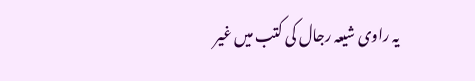یہ راوی شیعہ رجال کی کتب میں غیر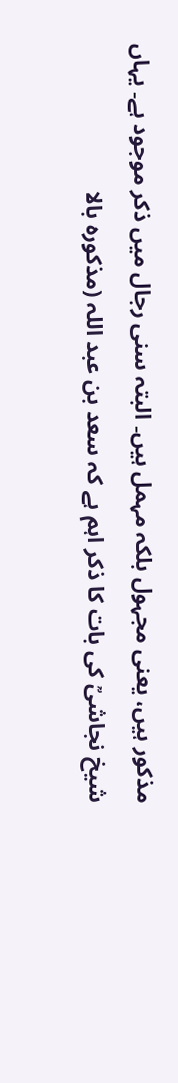مذکور ہیں، یعنی مجہول بلکہ مہمل ہیں۔ البتہ سنی رجال میں ذکر موجود ہے۔ یہاں شیخ نجاشیؒ کی بات کا ذکر اہم ہے کہ سعد بن عبد اللہ (مذکورہ بالا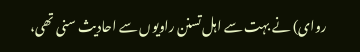روای) نے بہت سے اہل تسنن راویوں سے احادیث سنی تھی،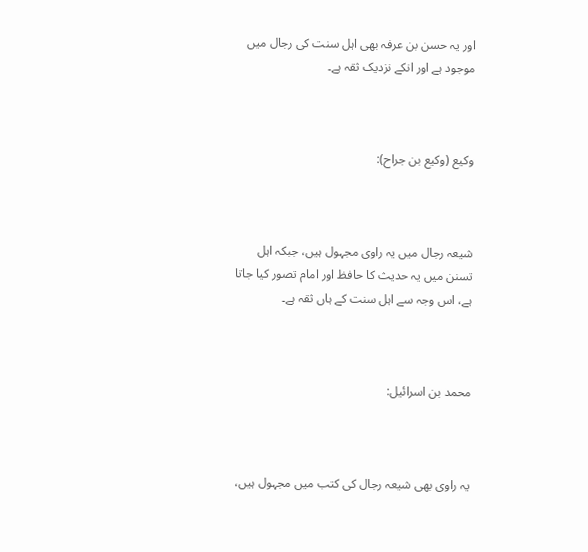اور یہ حسن بن عرفہ بھی اہل سنت کی رجال میں موجود ہے اور انکے نزدیک ثقہ ہے۔



وکیع (وکیع بن جراح):



شیعہ رجال میں یہ راوی مجہول ہیں، جبکہ اہل تسنن میں یہ حدیث کا حافظ اور امام تصور کیا جاتا ہے، اس وجہ سے اہل سنت کے ہاں ثقہ ہے۔



محمد بن اسرائیل:



یہ راوی بھی شیعہ رجال کی کتب میں مجہول ہیں،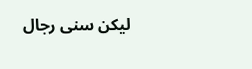لیکن سنی رجال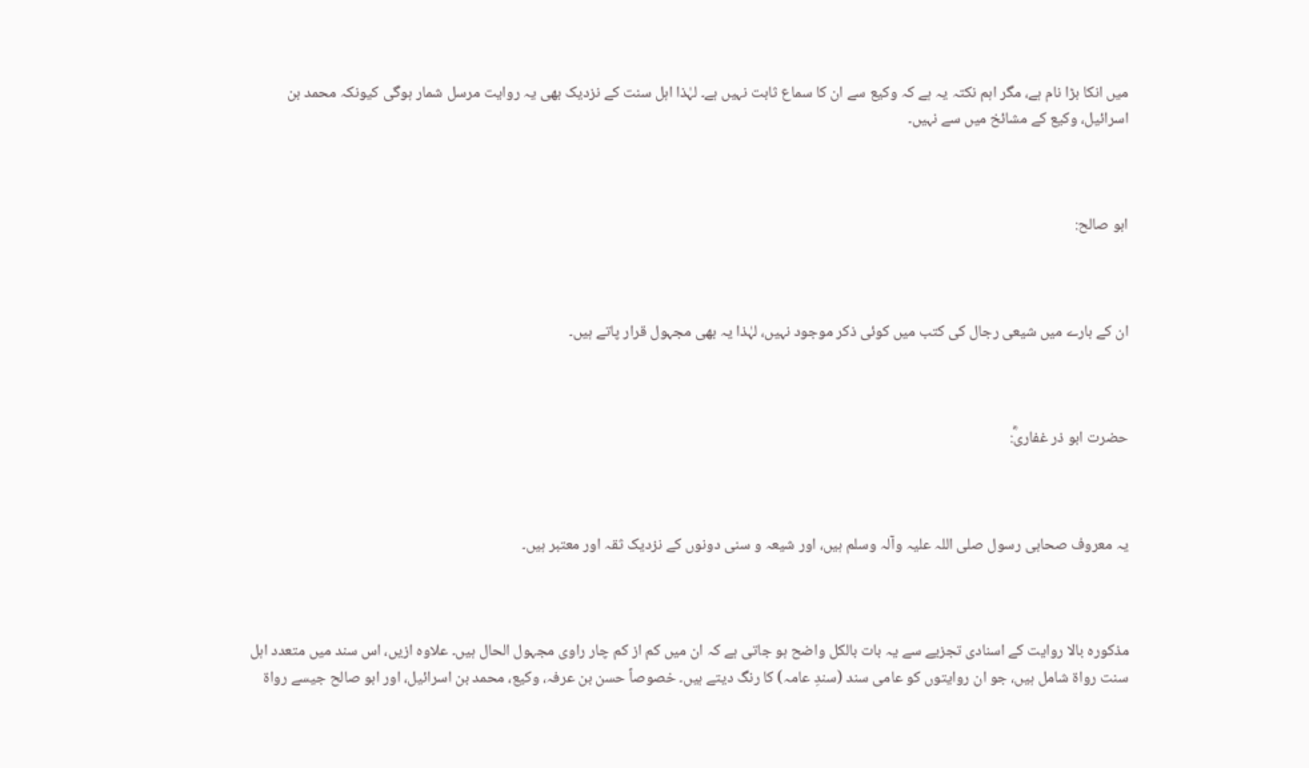میں انکا بڑا نام ہے، مگر اہم نکتہ یہ ہے کہ وکیع سے ان کا سماع ثابت نہیں ہے۔ لہٰذا اہل سنت کے نزدیک بھی یہ روایت مرسل شمار ہوگی کیونکہ محمد بن اسرائیل، وکیع کے مشائخ میں سے نہیں۔



ابو صالح:



ان کے بارے میں شیعی رجال کی کتب میں کوئی ذکر موجود نہیں، لہٰذا یہ بھی مجہول قرار پاتے ہیں۔



حضرت ابو ذر غفاریؓ:



یہ معروف صحابی رسول صلی اللہ علیہ وآلہ وسلم ہیں، اور شیعہ و سنی دونوں کے نزدیک ثقہ اور معتبر ہیں۔



مذکورہ بالا روایت کے اسنادی تجزیے سے یہ بات بالکل واضح ہو جاتی ہے کہ ان میں کم از کم چار راوی مجہول الحال ہیں۔ علاوہ ازیں، اس سند میں متعدد اہل سنت رواة شامل ہیں، جو ان روایتوں کو عامی سند (سندِ عامہ) کا رنگ دیتے ہیں۔ خصوصاً حسن بن عرفہ، وکیع، محمد بن اسرائیل، اور ابو صالح جیسے رواة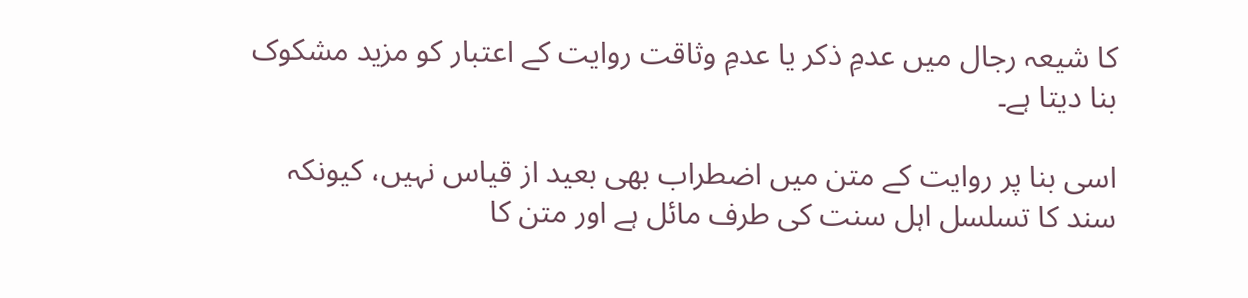کا شیعہ رجال میں عدمِ ذکر یا عدمِ وثاقت روایت کے اعتبار کو مزید مشکوک بنا دیتا ہے۔

اسی بنا پر روایت کے متن میں اضطراب بھی بعید از قیاس نہیں، کیونکہ سند کا تسلسل اہل سنت کی طرف مائل ہے اور متن کا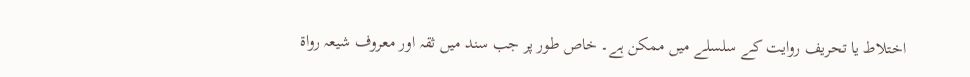اختلاط یا تحریف روایت کے سلسلے میں ممکن ہے۔ خاص طور پر جب سند میں ثقہ اور معروف شیعہ رواة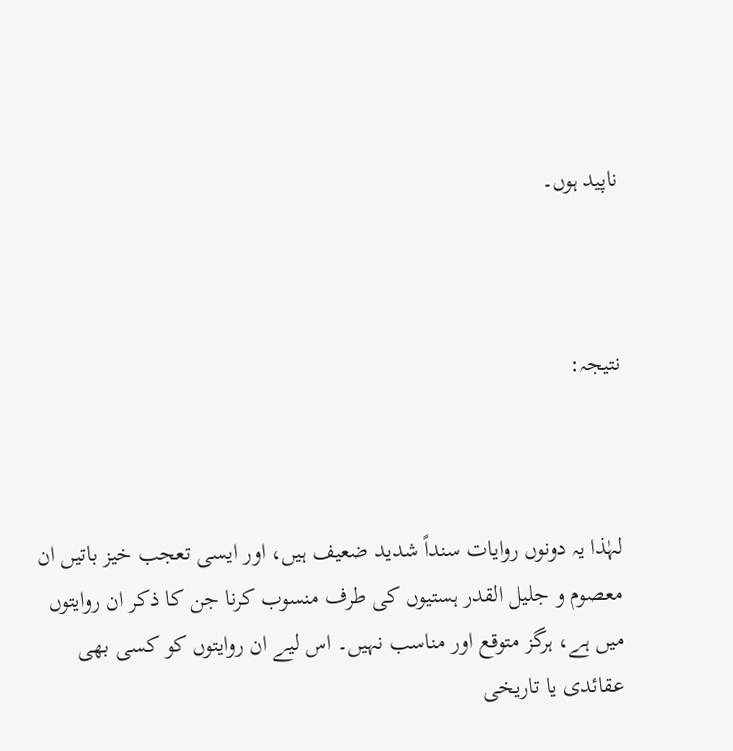ناپید ہوں۔



نتیجہ:



لہٰذا یہ دونوں روایات سنداً شدید ضعیف ہیں، اور ایسی تعجب خیز باتیں ان معصوم و جلیل القدر ہستیوں کی طرف منسوب کرنا جن کا ذکر ان روایتوں میں ہے، ہرگز متوقع اور مناسب نہیں۔ اس لیے ان روایتوں کو کسی بھی عقائدی یا تاریخی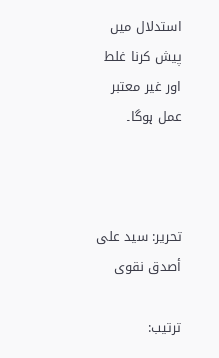استدلال میں پیش کرنا غلط اور غیر معتبر عمل ہوگا۔



تحریر: سيد علی أصدق نقوی

ترتیب: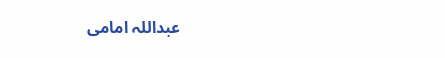عبداللہ امامی